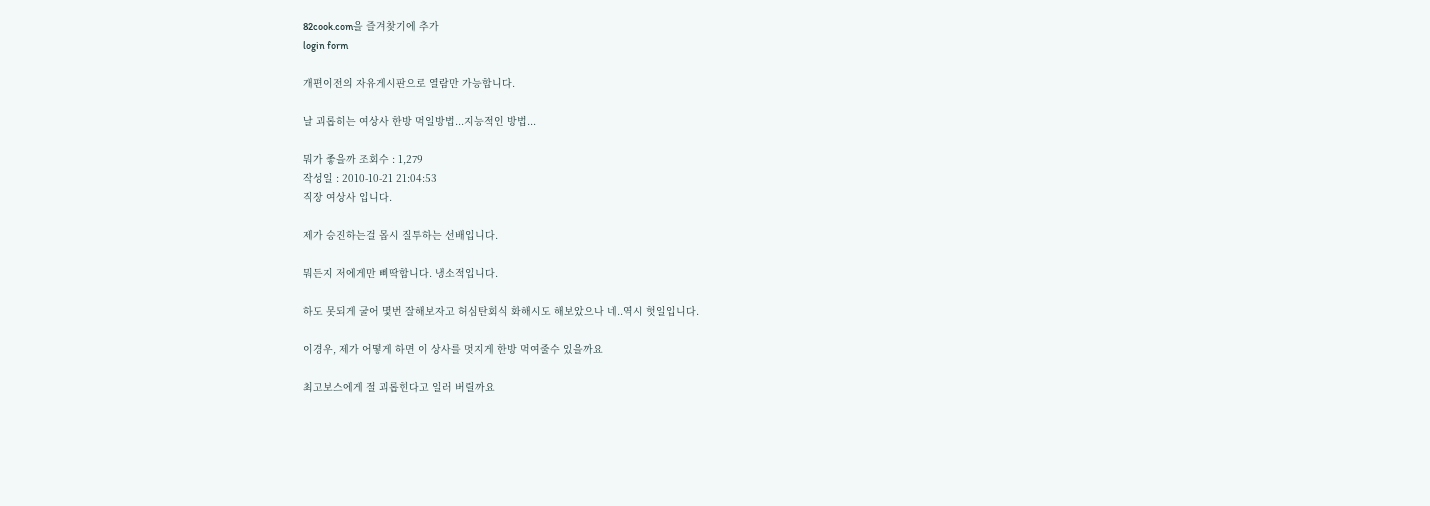82cook.com을 즐겨찾기에 추가
login form

개편이전의 자유게시판으로 열람만 가능합니다.

날 괴롭히는 여상사 한방 먹일방법...지능적인 방법...

뭐가 좋을까 조회수 : 1,279
작성일 : 2010-10-21 21:04:53
직장 여상사 입니다.

제가 승진하는걸 몹시 질투하는 선배입니다.

뭐든지 저에게만 삐딱합니다. 냉소적입니다.

하도 못되게 굴어 몇번 잘해보자고 허심탄회식 화해시도 해보았으나 네..역시 헛일입니다.

이경우, 제가 어떻게 하면 이 상사를 멋지게 한방 먹여줄수 있을까요

최고보스에게 절 괴롭힌다고 일러 버릴까요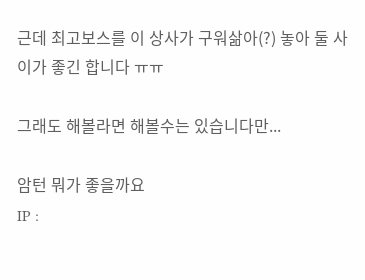근데 최고보스를 이 상사가 구워삶아(?) 놓아 둘 사이가 좋긴 합니다 ㅠㅠ

그래도 해볼라면 해볼수는 있습니다만...

암턴 뭐가 좋을까요
IP :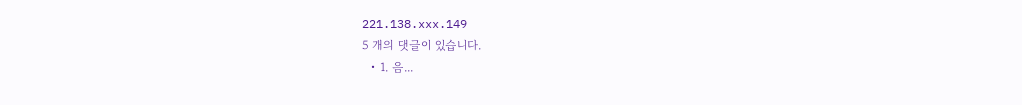221.138.xxx.149
5 개의 댓글이 있습니다.
  • 1. 음...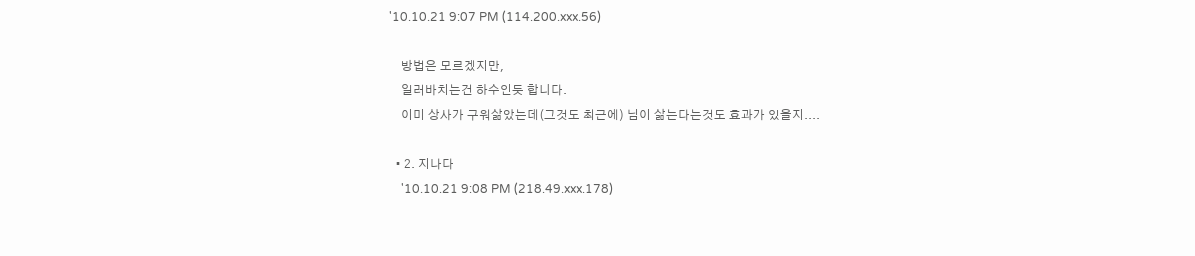'10.10.21 9:07 PM (114.200.xxx.56)

    방법은 모르겠지만,
    일러바치는건 하수인듯 합니다.
    이미 상사가 구워삶았는데(그것도 최근에) 님이 삶는다는것도 효과가 있을지....

  • 2. 지나다
    '10.10.21 9:08 PM (218.49.xxx.178)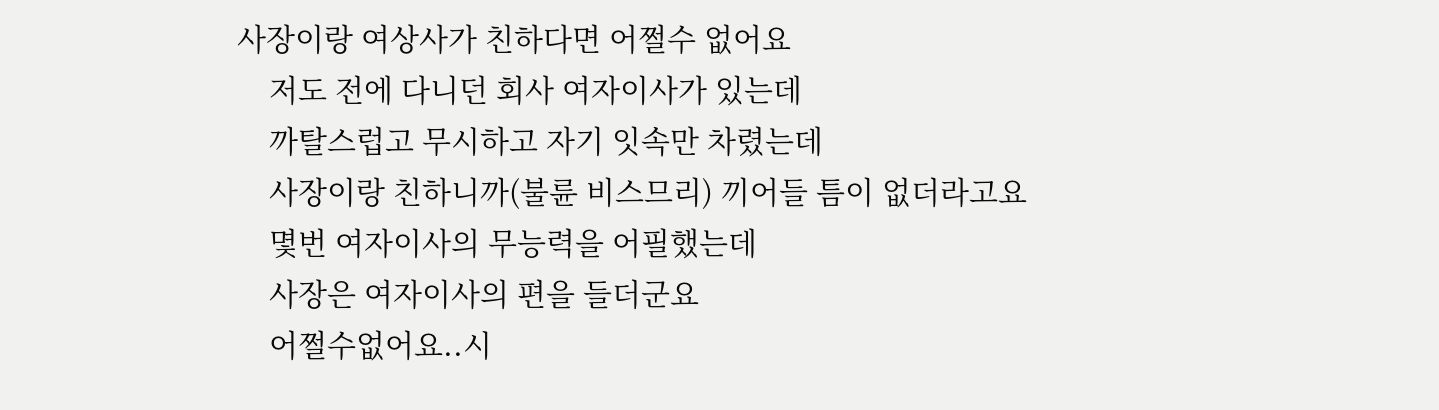사장이랑 여상사가 친하다면 어쩔수 없어요
    저도 전에 다니던 회사 여자이사가 있는데
    까탈스럽고 무시하고 자기 잇속만 차렸는데
    사장이랑 친하니까(불륜 비스므리) 끼어들 틈이 없더라고요
    몇번 여자이사의 무능력을 어필했는데
    사장은 여자이사의 편을 들더군요
    어쩔수없어요..시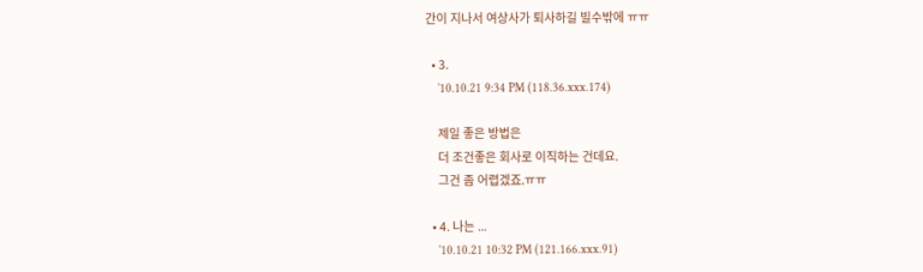간이 지나서 여상사가 퇴사하길 빌수밖에 ㅠㅠ

  • 3.
    '10.10.21 9:34 PM (118.36.xxx.174)

    제일 좋은 방법은
    더 조건좋은 회사로 이직하는 건데요.
    그건 좀 어렵겠죠.ㅠㅠ

  • 4. 나는 ...
    '10.10.21 10:32 PM (121.166.xxx.91)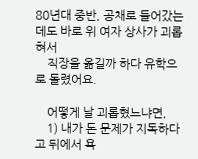80년대 중반, 공채로 들어갔는데도 바로 위 여자 상사가 괴롭혀서
    직장을 옮길까 하다 유학으로 돌렸어요.

    어떻게 날 괴롭혔느냐면,
    1) 내가 돈 문제가 지독하다고 뒤에서 욕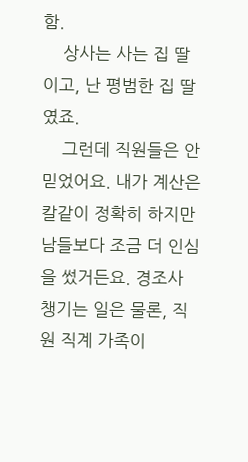함.
    상사는 사는 집 딸이고, 난 평범한 집 딸였죠.
    그런데 직원들은 안 믿었어요. 내가 계산은 칼같이 정확히 하지만 남들보다 조금 더 인심을 썼거든요. 경조사 챙기는 일은 물론, 직원 직계 가족이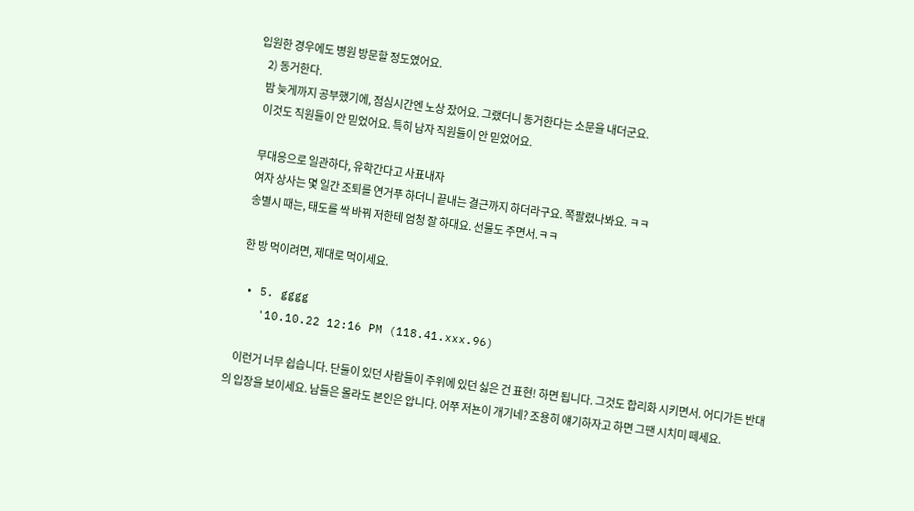입원한 경우에도 병원 방문할 정도였어요.
    2) 동거한다.
    밤 늦게까지 공부했기에, 점심시간엔 노상 잤어요. 그랬더니 동거한다는 소문을 내더군요.
    이것도 직원들이 안 믿었어요. 특히 남자 직원들이 안 믿었어요.

    무대응으로 일관하다, 유학간다고 사표내자
    여자 상사는 몇 일간 조퇴를 연거푸 하더니 끝내는 결근까지 하더라구요. 쪽팔렸나봐요. ㅋㅋ
    송별시 때는, 태도를 싹 바꿔 저한테 엄청 잘 하대요. 선물도 주면서.ㅋㅋ

    한 방 먹이려면, 제대로 먹이세요.

  • 5. gggg
    '10.10.22 12:16 PM (118.41.xxx.96)

    이런거 너무 쉽습니다. 단둘이 있던 사람들이 주위에 있던 싫은 건 표현! 하면 됩니다. 그것도 합리화 시키면서. 어디가든 반대의 입장을 보이세요. 남들은 몰라도 본인은 압니다. 어쭈 저뇬이 개기네? 조용히 얘기하자고 하면 그땐 시치미 떼세요.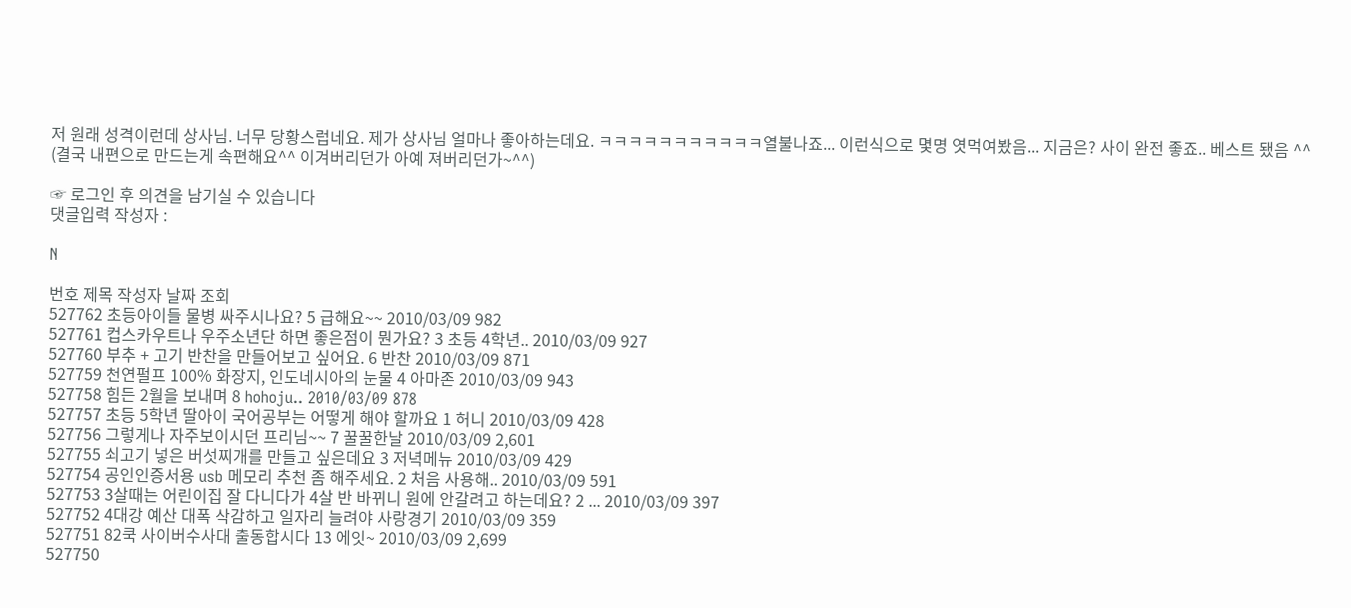저 원래 성격이런데 상사님. 너무 당황스럽네요. 제가 상사님 얼마나 좋아하는데요. ㅋㅋㅋㅋㅋㅋㅋㅋㅋㅋㅋ열불나죠... 이런식으로 몇명 엿먹여봤음... 지금은? 사이 완전 좋죠.. 베스트 됐음 ^^ (결국 내편으로 만드는게 속편해요^^ 이겨버리던가 아예 져버리던가~^^)

☞ 로그인 후 의견을 남기실 수 있습니다
댓글입력 작성자 :

N

번호 제목 작성자 날짜 조회
527762 초등아이들 물병 싸주시나요? 5 급해요~~ 2010/03/09 982
527761 컵스카우트나 우주소년단 하면 좋은점이 뭔가요? 3 초등 4학년.. 2010/03/09 927
527760 부추 + 고기 반찬을 만들어보고 싶어요. 6 반찬 2010/03/09 871
527759 천연펄프 100% 화장지, 인도네시아의 눈물 4 아마존 2010/03/09 943
527758 힘든 2월을 보내며 8 hohoju.. 2010/03/09 878
527757 초등 5학년 딸아이 국어공부는 어떻게 해야 할까요 1 허니 2010/03/09 428
527756 그렇게나 자주보이시던 프리님~~ 7 꿀꿀한날 2010/03/09 2,601
527755 쇠고기 넣은 버섯찌개를 만들고 싶은데요 3 저녁메뉴 2010/03/09 429
527754 공인인증서용 usb 메모리 추천 좀 해주세요. 2 처음 사용해.. 2010/03/09 591
527753 3살때는 어린이집 잘 다니다가 4살 반 바뀌니 원에 안갈려고 하는데요? 2 ... 2010/03/09 397
527752 4대강 예산 대폭 삭감하고 일자리 늘려야 사랑경기 2010/03/09 359
527751 82쿡 사이버수사대 출동합시다 13 에잇~ 2010/03/09 2,699
527750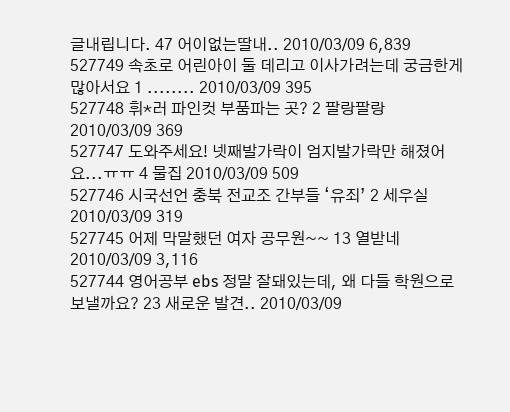글내립니다. 47 어이없는딸내.. 2010/03/09 6,839
527749 속초로 어린아이 둘 데리고 이사가려는데 궁금한게 많아서요 1 ........ 2010/03/09 395
527748 휘*러 파인컷 부품파는 곳? 2 팔랑팔랑 2010/03/09 369
527747 도와주세요! 넷째발가락이 엄지발가락만 해졌어요...ㅠㅠ 4 물집 2010/03/09 509
527746 시국선언 충북 전교조 간부들 ‘유죄’ 2 세우실 2010/03/09 319
527745 어제 막말했던 여자 공무원~~ 13 열받네 2010/03/09 3,116
527744 영어공부 ebs 정말 잘돼있는데, 왜 다들 학원으로 보낼까요? 23 새로운 발견.. 2010/03/09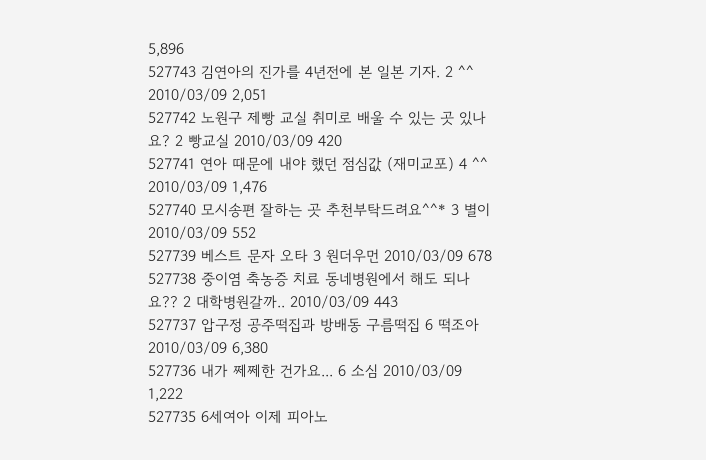5,896
527743 김연아의 진가를 4년전에 본 일본 기자. 2 ^^ 2010/03/09 2,051
527742 노원구 제빵 교실 취미로 배울 수 있는 곳 있나요? 2 빵교실 2010/03/09 420
527741 연아 때문에 내야 했던 점심값 (재미교포) 4 ^^ 2010/03/09 1,476
527740 모시송편 잘하는 곳 추천부탁드려요^^* 3 별이 2010/03/09 552
527739 베스트 문자 오타 3 원더우먼 2010/03/09 678
527738 중이염 축농증 치료 동네병원에서 해도 되나요?? 2 대학병원갈까.. 2010/03/09 443
527737 압구정 공주떡집과 방배동 구름떡집 6 떡조아 2010/03/09 6,380
527736 내가 쩨쩨한 건가요... 6 소심 2010/03/09 1,222
527735 6세여아 이제 피아노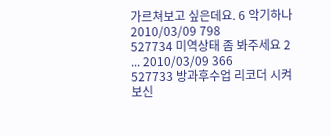가르쳐보고 싶은데요. 6 악기하나 2010/03/09 798
527734 미역상태 좀 봐주세요 2 ... 2010/03/09 366
527733 방과후수업 리코더 시켜보신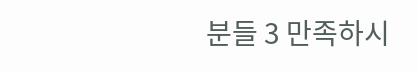분들 3 만족하시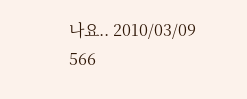나요.. 2010/03/09 566